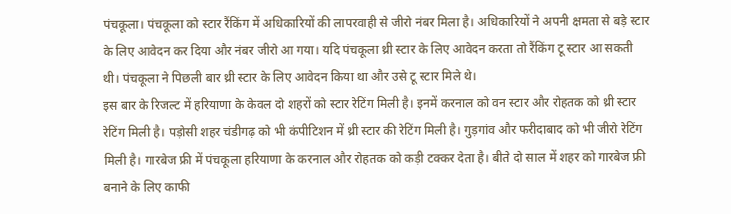पंचकूला। पंचकूला को स्टार रैंकिंग में अधिकारियों की लापरवाही से जीरो नंबर मिला है। अधिकारियों ने अपनी क्षमता से बड़े स्टार के लिए आवेदन कर दिया और नंबर जीरो आ गया। यदि पंचकूला थ्री स्टार के लिए आवेदन करता तो रैंकिंग टू स्टार आ सकती थी। पंचकूला ने पिछली बार थ्री स्टार के लिए आवेदन किया था और उसे टू स्टार मिले थे।
इस बार के रिजल्ट में हरियाणा के केवल दो शहरों को स्टार रेटिंग मिली है। इनमें करनाल को वन स्टार और रोहतक को थ्री स्टार रेटिंग मिली है। पड़ोसी शहर चंडीगढ़ को भी कंपीटिशन में थ्री स्टार की रेटिंग मिली है। गुड़गांव और फरीदाबाद को भी जीरो रेटिंग मिली है। गारबेज फ्री में पंचकूला हरियाणा के करनाल और रोहतक को कड़ी टक्कर देता है। बीते दो साल में शहर को गारबेज फ्री बनाने के लिए काफी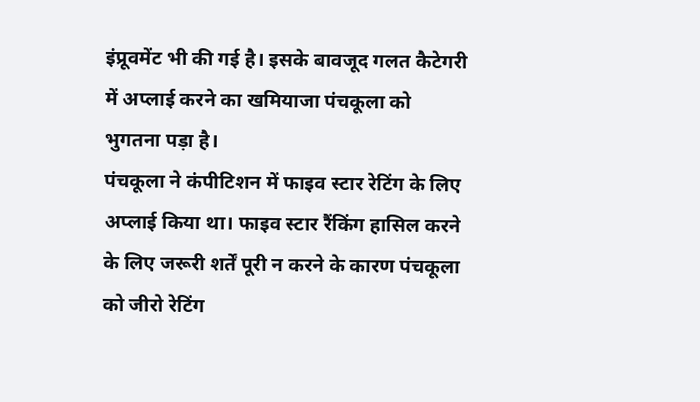इंप्रूवमेंट भी की गई है। इसके बावजूद गलत कैटेगरी में अप्लाई करने का खमियाजा पंचकूला को भुगतना पड़ा है।
पंचकूला ने कंपीटिशन में फाइव स्टार रेटिंग के लिए अप्लाई किया था। फाइव स्टार रैंकिंग हासिल करने के लिए जरूरी शर्तें पूरी न करने के कारण पंचकूला को जीरो रेटिंग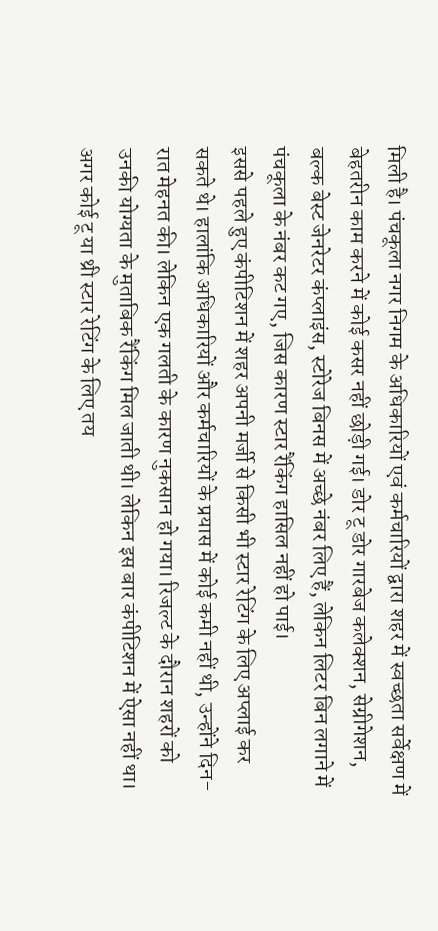मिली है। पंचकूला नगर निगम के अधिकारियों एवं कर्मचारियों द्वारा शहर में स्वच्छता सर्वेक्षण में बेहतरीन काम करने में कोई कसर नहीं छोड़ी गई। डोर टू डोर गारबेज कलेक्शन, सेग्रीगेशन, बल्क बेस्ट जेनरेटर कंप्लाइंस, स्टोरेज बिनस में अच्छे नंबर लिए हैं, लेकिन लिटर बिन लगाने में पंचकूला के नंबर कट गए, जिस कारण स्टार रैंकिंग हासिल नहीं हो पाई।
इससे पहले हुए कंपीटिशन में शहर अपनी मर्जी से किसी भी स्टार रेटिंग के लिए अप्लाई कर सकते थे। हालांकि अधिकारियों और कर्मचारियों के प्रयास में कोई कमी नहीं थी, उन्होंने दिन-रात मेहनत की। लेकिन एक गलती के कारण नुकसान हो गया। रिजल्ट के दौरान शहरों को उनकी योग्यता के मुताबिक रैंकिंग मिल जाती थी। लेकिन इस बार कंपीटिशन में ऐसा नहीं था। अगर कोई टू या थ्री स्टार रेटिंग के लिए तय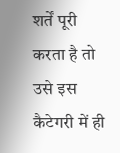शर्तें पूरी करता है तो उसे इस कैटेगरी में ही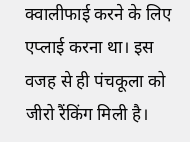क्वालीफाई करने के लिए एप्लाई करना था। इस वजह से ही पंचकूला को जीरो रैंकिंग मिली है।